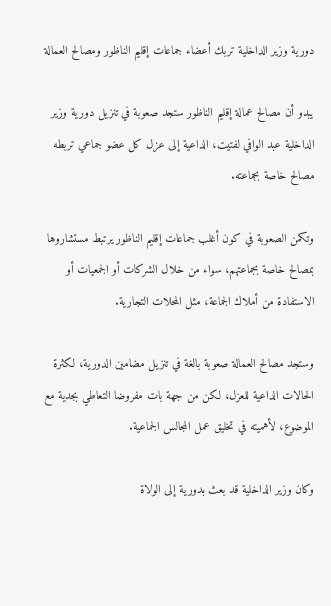دورية وزير الداخلية تربك أعضاء جماعات إقليم الناظور ومصالح العمالة

يبدو أن مصالح عمالة إقليم الناظور ستجد صعوبة في تنزيل دورية وزير الداخلية عبد الوافي لفتيت، الداعية إلى عزل كل عضو جماعي تربطه مصالح خاصة بجماعته.

وتكمن الصعوبة في كون أغلب جماعات إقليم الناظور يرتبط مستشاروها بمصالح خاصة بجماعتهم، سواء من خلال الشركات أو الجمعيات أو الاستفادة من أملاك الجماعة، مثل المحلات التجارية.

وستجد مصالح العمالة صعوبة بالغة في تنزيل مضامين الدورية، لكثرة الحالات الداعية للعزل، لكن من جهة بات مفروضا التعاطي بجدية مع الموضوع، لأهميته في تخليق عمل المجالس الجماعية.

وكان وزير الداخلية قد بعث بدورية إلى الولاة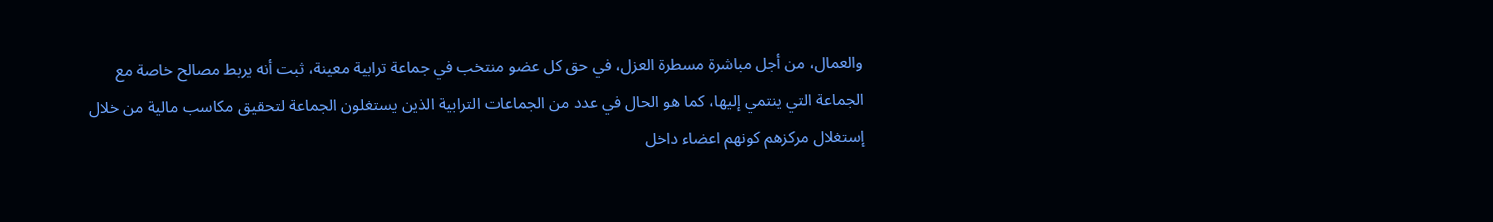والعمال، من أجل مباشرة مسطرة العزل، في حق كل عضو منتخب في جماعة ترابية معينة، ثبت أنه يربط مصالح خاصة مع الجماعة التي ينتمي إليها، كما هو الحال في عدد من الجماعات الترابية الذين يستغلون الجماعة لتحقيق مكاسب مالية من خلال إستغلال مركزهم كونهم اعضاء داخل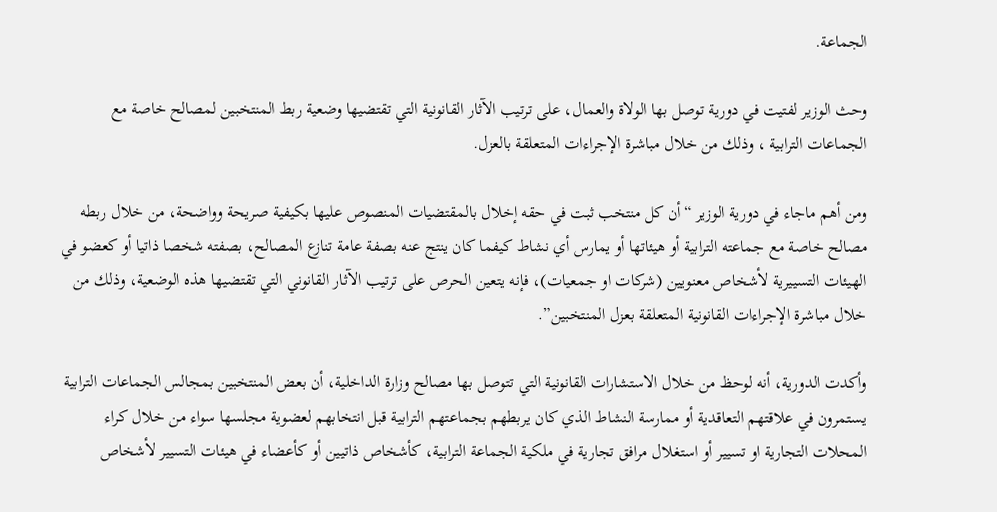الجماعة.

وحث الوزير لفتيت في دورية توصل بها الولاة والعمال، على ترتيب الآثار القانونية التي تقتضيها وضعية ربط المنتخبين لمصالح خاصة مع الجماعات الترابية ، وذلك من خلال مباشرة الإجراءات المتعلقة بالعزل.

ومن أهم ماجاء في دورية الوزير “أن كل منتخب ثبت في حقه إخلال بالمقتضيات المنصوص عليها بكيفية صريحة وواضحة، من خلال ربطه مصالح خاصة مع جماعته الترابية أو هيئاتها أو يمارس أي نشاط كيفما كان ينتج عنه بصفة عامة تنازع المصالح، بصفته شخصا ذاتيا أو كعضو في الهيئات التسييرية لأشخاص معنويين (شركات او جمعيات)، فإنه يتعين الحرص على ترتيب الآثار القانوني التي تقتضيها هذه الوضعية، وذلك من خلال مباشرة الإجراءات القانونية المتعلقة بعزل المنتخبين”.

وأكدت الدورية، أنه لوحظ من خلال الاستشارات القانونية التي تتوصل بها مصالح وزارة الداخلية، أن بعض المنتخبين بمجالس الجماعات الترابية يستمرون في علاقتهم التعاقدية أو ممارسة النشاط الذي كان يربطهم بجماعتهم الترابية قبل انتخابهم لعضوية مجلسها سواء من خلال كراء المحلات التجارية او تسيير أو استغلال مرافق تجارية في ملكية الجماعة الترابية، كأشخاص ذاتيين أو كأعضاء في هيئات التسيير لأشخاص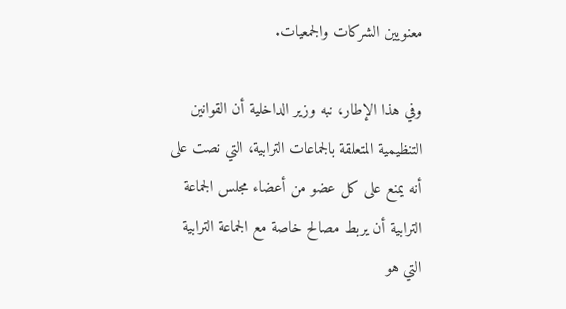معنويين الشركات والجمعيات.

وفي هذا الإطار، نبه وزير الداخلية أن القوانين التنظيمية المتعلقة بالجماعات الترابية، التي نصت على أنه يمنع على كل عضو من أعضاء مجلس الجماعة الترابية أن يربط مصالح خاصة مع الجماعة الترابية التي هو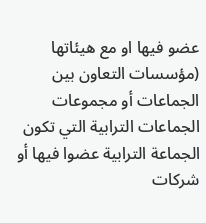عضو فيها او مع هيئاتها (مؤسسات التعاون بين الجماعات أو مجموعات الجماعات الترابية التي تكون الجماعة الترابية عضوا فيها أو شركات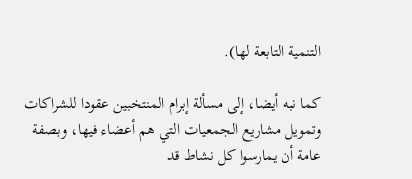التنمية التابعة لها).

كما نبه أيضا، إلى مسألة إبرام المنتخبين عقودا للشراكات وتمويل مشاريع الجمعيات التي هم أعضاء فيها، وبصفة عامة أن يمارسوا كل نشاط قد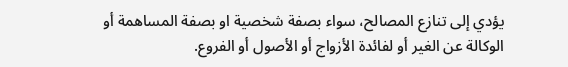يؤدي إلى تنازع المصالح، سواء بصفة شخصية او بصفة المساهمة أو الوكالة عن الغير أو لفائدة الأزواج أو الأصول أو الفروع.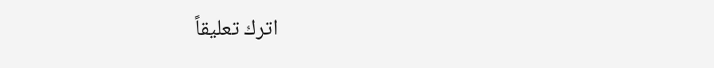اترك تعليقاً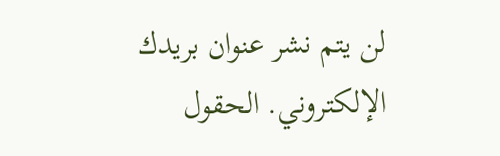لن يتم نشر عنوان بريدك الإلكتروني. الحقول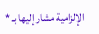الإلزامية مشار إليها بـ *